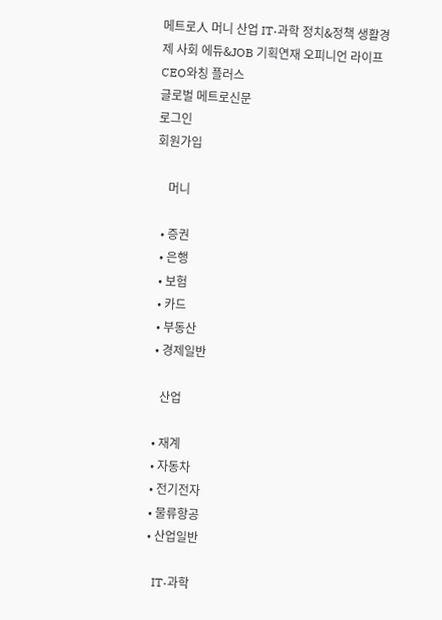메트로人 머니 산업 IT·과학 정치&정책 생활경제 사회 에듀&JOB 기획연재 오피니언 라이프 CEO와칭 플러스
글로벌 메트로신문
로그인
회원가입

    머니

  • 증권
  • 은행
  • 보험
  • 카드
  • 부동산
  • 경제일반

    산업

  • 재계
  • 자동차
  • 전기전자
  • 물류항공
  • 산업일반

    IT·과학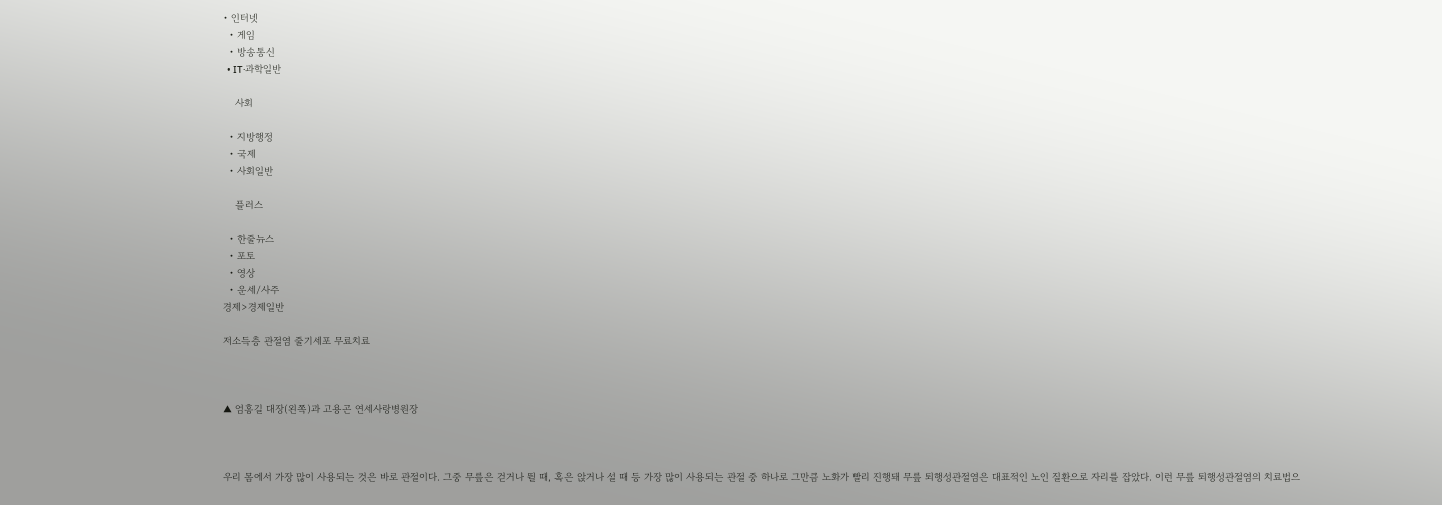• 인터넷
  • 게임
  • 방송통신
  • IT·과학일반

    사회

  • 지방행정
  • 국제
  • 사회일반

    플러스

  • 한줄뉴스
  • 포토
  • 영상
  • 운세/사주
경제>경제일반

저소득층 관절염 줄기세포 무료치료



▲ 엄홍길 대장(왼쪽)과 고용곤 연세사랑병원장



우리 몸에서 가장 많이 사용되는 것은 바로 관절이다. 그중 무릎은 걷거나 뛸 때, 혹은 앉거나 설 때 등 가장 많이 사용되는 관절 중 하나로 그만큼 노화가 빨리 진행돼 무릎 퇴행성관절염은 대표적인 노인 질환으로 자리를 잡았다. 이런 무릎 퇴행성관절염의 치료법으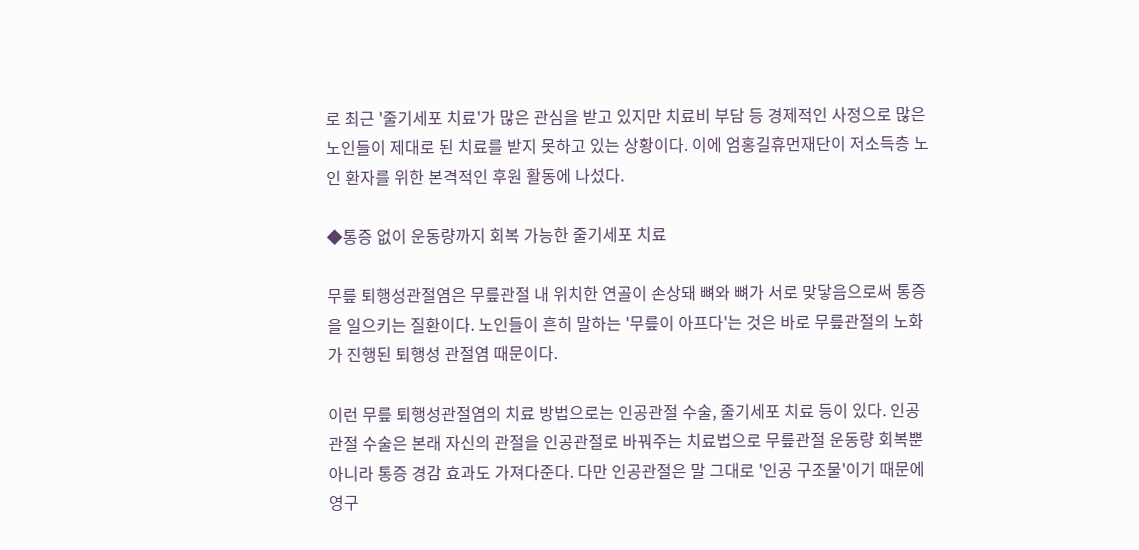로 최근 '줄기세포 치료'가 많은 관심을 받고 있지만 치료비 부담 등 경제적인 사정으로 많은 노인들이 제대로 된 치료를 받지 못하고 있는 상황이다. 이에 엄홍길휴먼재단이 저소득층 노인 환자를 위한 본격적인 후원 활동에 나섰다.

◆통증 없이 운동량까지 회복 가능한 줄기세포 치료

무릎 퇴행성관절염은 무릎관절 내 위치한 연골이 손상돼 뼈와 뼈가 서로 맞닿음으로써 통증을 일으키는 질환이다. 노인들이 흔히 말하는 '무릎이 아프다'는 것은 바로 무릎관절의 노화가 진행된 퇴행성 관절염 때문이다.

이런 무릎 퇴행성관절염의 치료 방법으로는 인공관절 수술, 줄기세포 치료 등이 있다. 인공관절 수술은 본래 자신의 관절을 인공관절로 바꿔주는 치료법으로 무릎관절 운동량 회복뿐 아니라 통증 경감 효과도 가져다준다. 다만 인공관절은 말 그대로 '인공 구조물'이기 때문에 영구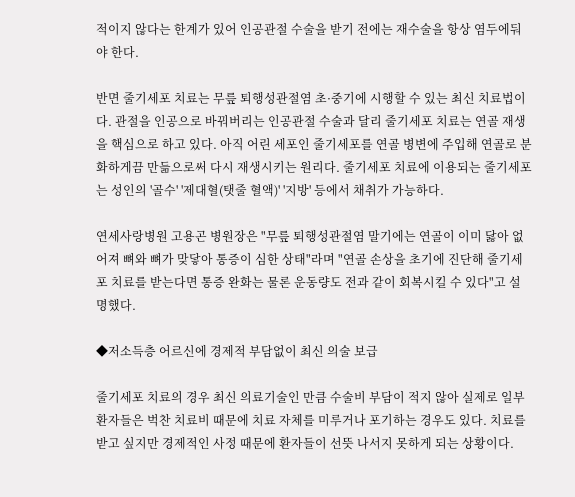적이지 않다는 한계가 있어 인공관절 수술을 받기 전에는 재수술을 항상 염두에둬야 한다.

반면 줄기세포 치료는 무릎 퇴행성관절염 초·중기에 시행할 수 있는 최신 치료법이다. 관절을 인공으로 바꿔버리는 인공관절 수술과 달리 줄기세포 치료는 연골 재생을 핵심으로 하고 있다. 아직 어린 세포인 줄기세포를 연골 병변에 주입해 연골로 분화하게끔 만듦으로써 다시 재생시키는 원리다. 줄기세포 치료에 이용되는 줄기세포는 성인의 '골수' '제대혈(탯줄 혈액)' '지방' 등에서 채취가 가능하다.

연세사랑병원 고용곤 병원장은 "무릎 퇴행성관절염 말기에는 연골이 이미 닳아 없어져 뼈와 뼈가 맞닿아 통증이 심한 상태"라며 "연골 손상을 초기에 진단해 줄기세포 치료를 받는다면 통증 완화는 물론 운동량도 전과 같이 회복시킬 수 있다"고 설명했다.

◆저소득층 어르신에 경제적 부담없이 최신 의술 보급

줄기세포 치료의 경우 최신 의료기술인 만큼 수술비 부담이 적지 않아 실제로 일부 환자들은 벅찬 치료비 때문에 치료 자체를 미루거나 포기하는 경우도 있다. 치료를 받고 싶지만 경제적인 사정 때문에 환자들이 선뜻 나서지 못하게 되는 상황이다.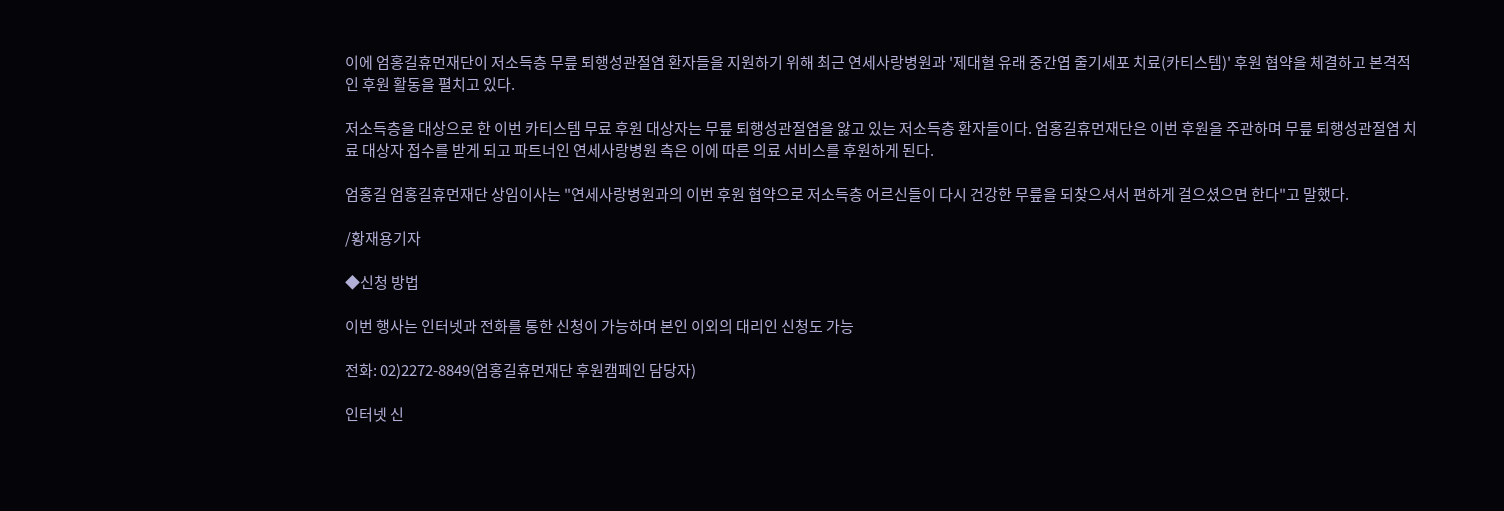이에 엄홍길휴먼재단이 저소득층 무릎 퇴행성관절염 환자들을 지원하기 위해 최근 연세사랑병원과 '제대혈 유래 중간엽 줄기세포 치료(카티스템)' 후원 협약을 체결하고 본격적인 후원 활동을 펼치고 있다.

저소득층을 대상으로 한 이번 카티스템 무료 후원 대상자는 무릎 퇴행성관절염을 앓고 있는 저소득층 환자들이다. 엄홍길휴먼재단은 이번 후원을 주관하며 무릎 퇴행성관절염 치료 대상자 접수를 받게 되고 파트너인 연세사랑병원 측은 이에 따른 의료 서비스를 후원하게 된다.

엄홍길 엄홍길휴먼재단 상임이사는 "연세사랑병원과의 이번 후원 협약으로 저소득층 어르신들이 다시 건강한 무릎을 되찾으셔서 편하게 걸으셨으면 한다"고 말했다.

/황재용기자

◆신청 방법

이번 행사는 인터넷과 전화를 통한 신청이 가능하며 본인 이외의 대리인 신청도 가능

전화: 02)2272-8849(엄홍길휴먼재단 후원캠페인 담당자)

인터넷 신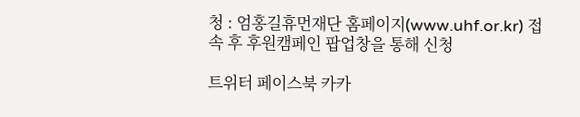청 : 엄홍길휴먼재단 홈페이지(www.uhf.or.kr) 접속 후 후원캠페인 팝업창을 통해 신청

트위터 페이스북 카카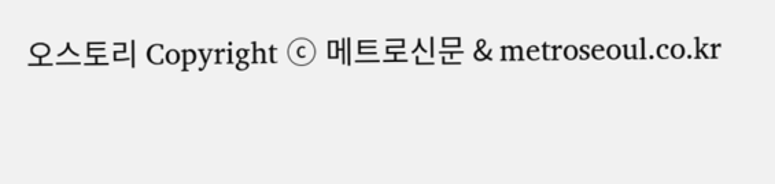오스토리 Copyright ⓒ 메트로신문 & metroseoul.co.kr